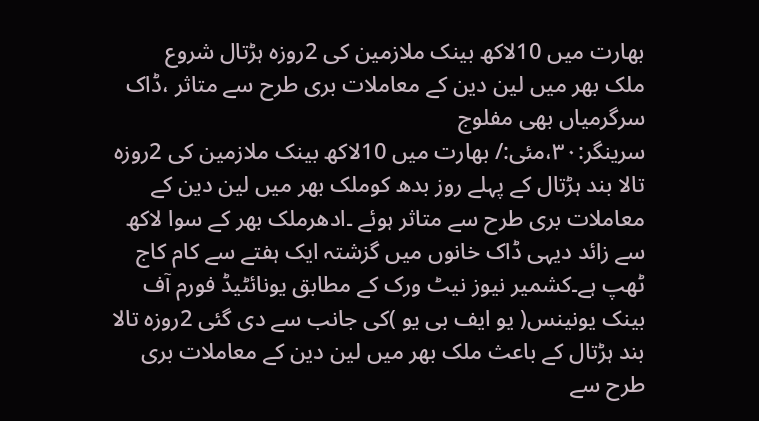بھارت میں 10لاکھ بینک ملازمین کی 2روزہ ہڑتال شروع
ملک بھر میں لین دین کے معاملات بری طرح سے متاثر ،ڈاک سرگرمیاں بھی مفلوج
سرینگر:۳۰،مئی:/ بھارت میں 10لاکھ بینک ملازمین کی 2روزہ تالا بند ہڑتال کے پہلے روز بدھ کوملک بھر میں لین دین کے معاملات بری طرح سے متاثر ہوئے ۔ادھرملک بھر کے سوا لاکھ سے زائد دیہی ڈاک خانوں میں گزشتہ ایک ہفتے سے کام کاج ٹھپ ہے۔کشمیر نیوز نیٹ ورک کے مطابق یونائٹیڈ فورم آف بینک یونینس( یو ایف بی یو )کی جانب سے دی گئی 2روزہ تالا بند ہڑتال کے باعث ملک بھر میں لین دین کے معاملات بری طرح سے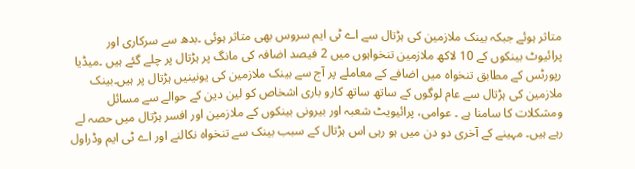متاثر ہوئے جبکہ بینک ملازمین کی ہڑتال سے اے ٹی ایم سروس بھی متاثر ہوئی ۔بدھ سے سرکاری اور پرائیوٹ بینکوں کے 10 لاکھ ملازمین تنخواہوں میں 2 فیصد اضافہ کی مانگ پر ہڑتال پر چلے گئے ہیں ۔میڈیا رپورٹس کے مطابق تنخواہ میں اضافے کے معاملے پر آج سے بینک ملازمین کی یونینیں ہڑتال پر ہیں۔بینک ملازمین کی ہڑتال سے عام لوگوں کے ساتھ ساتھ کارو باری اشخاص کو لین دین کے حوالے سے مسائل ومشکلات کا سامنا ہے ۔ عوامی، پرائیویٹ شعبہ اور بیرونی بینکوں کے ملازمین اور افسر ہڑتال میں حصہ لے رہے ہیں۔ مہینے کے آخری دو دن میں ہو رہی اس ہڑتال کے سبب بینک سے تنخواہ نکالنے اور اے ٹی ایم وڈراول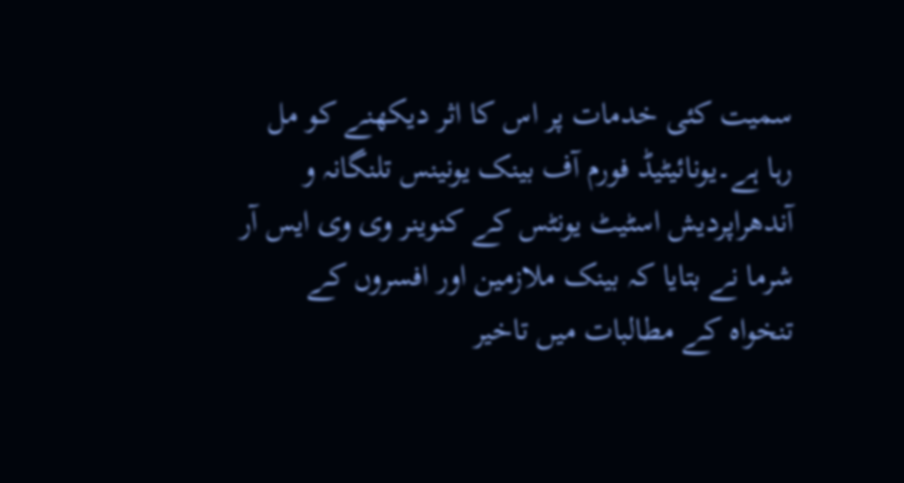سمیت کئی خدمات پر اس کا اثر دیکھنے کو مل رہا ہے۔یونائیٹیڈ فورم آف بینک یونینس تلنگانہ و آندھراپردیش اسٹیٹ یونٹس کے کنوینر وی وی ایس آر شرما نے بتایا کہ بینک ملازمین اور افسروں کے تنخواہ کے مطالبات میں تاخیر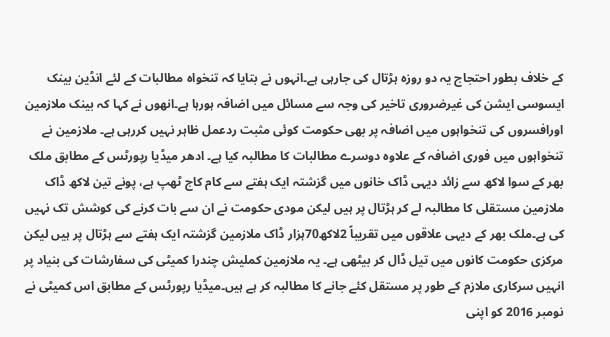کے خلاف بطور احتجاج یہ دو روزہ ہڑتال کی جارہی ہے۔انہوں نے بتایا کہ تنخواہ مطالبات کے لئے انڈین بینک ایسوسی ایشن کی غیرضروری تاخیر کی وجہ سے مسائل میں اضافہ ہورہا ہے۔انھوں نے کہا کہ بینک ملازمین اورافسروں کی تنخواہوں میں اضافہ پر بھی حکومت کوئی مثبت ردعمل ظاہر نہیں کررہی ہے۔ ملازمین نے تنخواہوں میں فوری اضافہ کے علاوہ دوسرے مطالبات کا مطالبہ کیا ہے۔ ادھر میڈیا رپورٹس کے مطابق ملک بھر کے سوا لاکھ سے زائد دیہی ڈاک خانوں میں گزشتہ ایک ہفتے سے کام کاج ٹھپ ہے، پونے تین لاکھ ڈاک ملازمین مستقلی کا مطالبہ لے کر ہڑتال پر ہیں لیکن مودی حکومت نے ان سے بات کرنے کی کوشش تک نہیں کی ہے۔ملک بھر کے دیہی علاقوں میں تقریباً 2لاکھ70ہزار ڈاک ملازمین گزشتہ ایک ہفتے سے ہڑتال پر ہیں لیکن مرکزی حکومت کانوں میں تیل ڈال کر بیٹھی ہے۔ یہ ملازمین کملیش چندرا کمیٹی کی سفارشات کی بنیاد پر انہیں سرکاری ملازم کے طور پر مستقل کئے جانے کا مطالبہ کر ہے ہیں۔میڈیا رپورٹس کے مطابق اس کمیٹی نے نومبر 2016 کو اپنی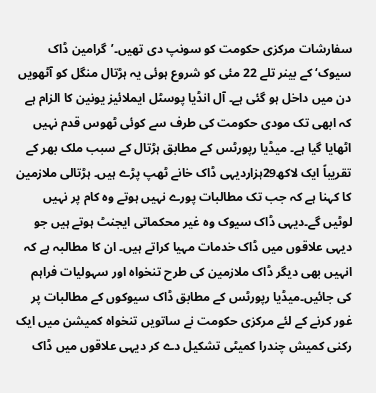سفارشات مرکزی حکومت کو سونپ دی تھیں۔’گرامین ڈاک سیوک‘ کے بینر تلے 22 مئی کو شروع ہوئی یہ ہڑتال منگل کو آٹھویں دن میں داخل ہو گئی ہے۔ آل انڈیا پوسٹل ایملائیز یونین کا الزام ہے کہ ابھی تک مودی حکومت کی طرف سے کوئی ٹھوس قدم نہیں اٹھایا گیا ہے۔ میڈیا رپورٹس کے مطابق ہڑتال کے سبب ملک بھر کے تقریباً ایک لاکھ29ہزاردیہی ڈاک خانے ٹھپ پڑے ہیں۔ ہڑتالی ملازمین کا کہنا ہے کہ جب تک مطالبات پورے نہیں ہوتے وہ کام پر نہیں لوٹیں گے۔دیہی ڈاک سیوک وہ غیر محکماتی ایجنٹ ہوتے ہیں جو دیہی علاقوں میں ڈاک خدمات مہیا کراتے ہیں۔ ان کا مطالبہ ہے کہ انہیں بھی دیگر ڈاک ملازمین کی طرح تنخواہ اور سہولیات فراہم کی جائیں۔میڈیا رپورٹس کے مطابق ڈاک سیوکوں کے مطالبات پر غور کرنے کے لئے مرکزی حکومت نے ساتویں تنخواہ کمیشن میں ایک رکنی کمیش چندرا کمیٹی تشکیل دے کر دیہی علاقوں میں ڈاک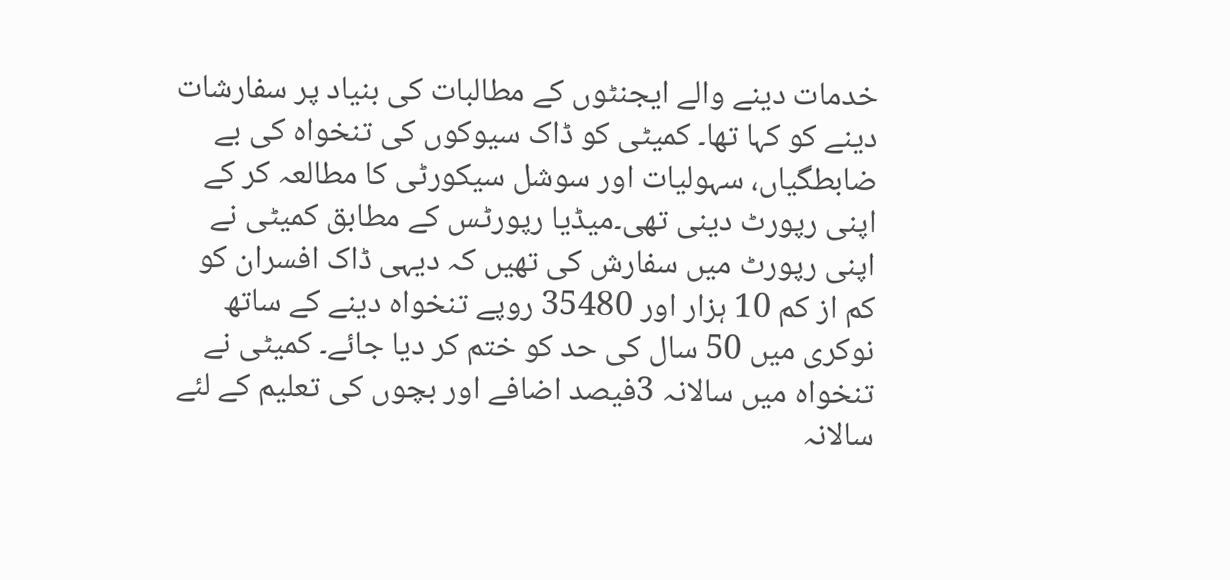خدمات دینے والے ایجنٹوں کے مطالبات کی بنیاد پر سفارشات دینے کو کہا تھا۔ کمیٹی کو ڈاک سیوکوں کی تنخواہ کی بے ضابطگیاں، سہولیات اور سوشل سیکورٹی کا مطالعہ کر کے اپنی رپورٹ دینی تھی۔میڈیا رپورٹس کے مطابق کمیٹی نے اپنی رپورٹ میں سفارش کی تھیں کہ دیہی ڈاک افسران کو کم از کم 10 ہزار اور 35480 روپے تنخواہ دینے کے ساتھ نوکری میں 50 سال کی حد کو ختم کر دیا جائے۔ کمیٹی نے تنخواہ میں سالانہ 3فیصد اضافے اور بچوں کی تعلیم کے لئے سالانہ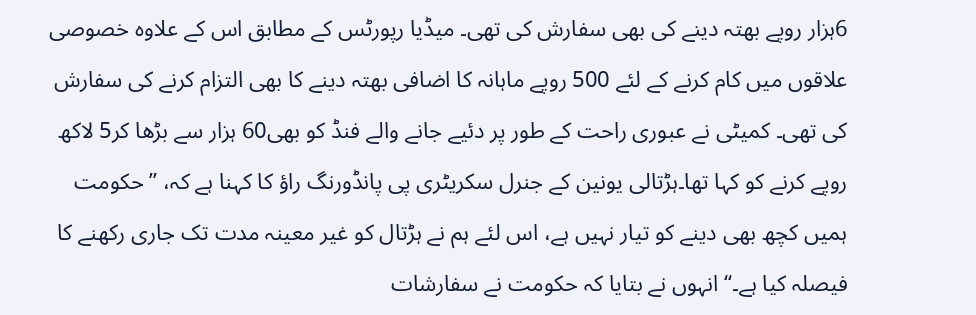6ہزار روپے بھتہ دینے کی بھی سفارش کی تھی۔ میڈیا رپورٹس کے مطابق اس کے علاوہ خصوصی علاقوں میں کام کرنے کے لئے 500 روپے ماہانہ کا اضافی بھتہ دینے کا بھی التزام کرنے کی سفارش کی تھی۔ کمیٹی نے عبوری راحت کے طور پر دئیے جانے والے فنڈ کو بھی60 ہزار سے بڑھا کر5 لاکھ روپے کرنے کو کہا تھا۔ہڑتالی یونین کے جنرل سکریٹری پی پانڈورنگ راؤ کا کہنا ہے کہ، ’’حکومت ہمیں کچھ بھی دینے کو تیار نہیں ہے، اس لئے ہم نے ہڑتال کو غیر معینہ مدت تک جاری رکھنے کا فیصلہ کیا ہے۔‘‘ انہوں نے بتایا کہ حکومت نے سفارشات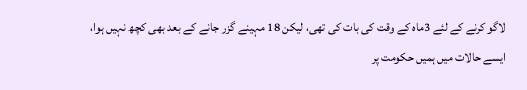لاگو کرنے کے لئے 3ماہ کے وقت کی بات کی تھی، لیکن 18 مہینے گزر جانے کے بعد بھی کچھ نہیں ہوا، ایسے حالات میں ہمیں حکومت پر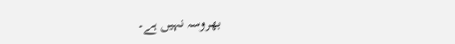بھروسہ نہیں ہے۔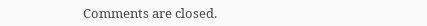Comments are closed.